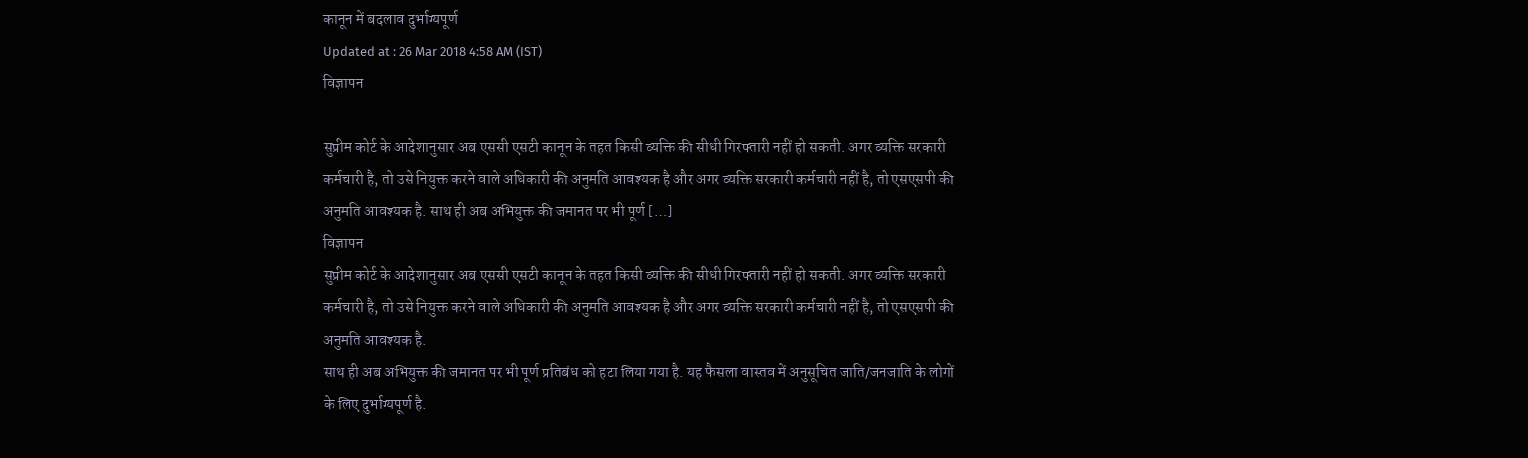कानून में बदलाव दुर्भाग्यपूर्ण
Updated at : 26 Mar 2018 4:58 AM (IST)
विज्ञापन

सुप्रीम कोर्ट के आदेशानुसार अब एससी एसटी कानून के तहत किसी व्यक्ति की सीधी गिरफ्तारी नहीं हो सकती. अगर व्यक्ति सरकारी कर्मचारी है, तो उसे नियुक्त करने वाले अधिकारी की अनुमति आवश्यक है और अगर व्यक्ति सरकारी कर्मचारी नहीं है, तो एसएसपी की अनुमति आवश्यक है. साथ ही अब अभियुक्त की जमानत पर भी पूर्ण […]
विज्ञापन
सुप्रीम कोर्ट के आदेशानुसार अब एससी एसटी कानून के तहत किसी व्यक्ति की सीधी गिरफ्तारी नहीं हो सकती. अगर व्यक्ति सरकारी कर्मचारी है, तो उसे नियुक्त करने वाले अधिकारी की अनुमति आवश्यक है और अगर व्यक्ति सरकारी कर्मचारी नहीं है, तो एसएसपी की अनुमति आवश्यक है.
साथ ही अब अभियुक्त की जमानत पर भी पूर्ण प्रतिबंध को हटा लिया गया है. यह फैसला वास्तव में अनुसूचित जाति/जनजाति के लोगों के लिए दुर्भाग्यपूर्ण है.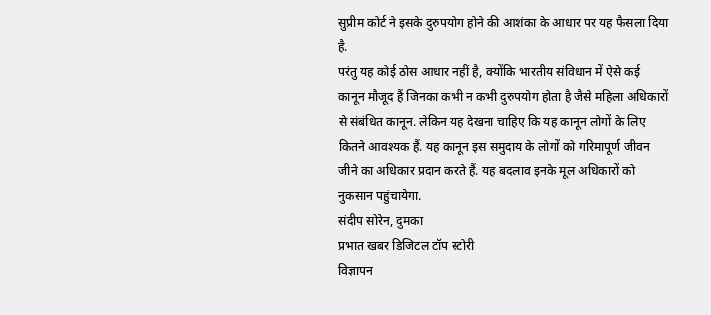सुप्रीम कोर्ट ने इसके दुरुपयोग होने की आशंका के आधार पर यह फैसला दिया है.
परंतु यह कोई ठोस आधार नहीं है, क्योंकि भारतीय संविधान में ऐसे कई कानून मौजूद हैं जिनका कभी न कभी दुरुपयोग होता है जैसे महिला अधिकारों से संबंधित कानून. लेकिन यह देखना चाहिए कि यह कानून लोगों के लिए कितने आवश्यक हैं. यह कानून इस समुदाय के लोगों को गरिमापूर्ण जीवन जीने का अधिकार प्रदान करते हैं. यह बदलाव इनके मूल अधिकारों को नुकसान पहुंचायेगा.
संदीप सोरेन, दुमका
प्रभात खबर डिजिटल टॉप स्टोरी
विज्ञापन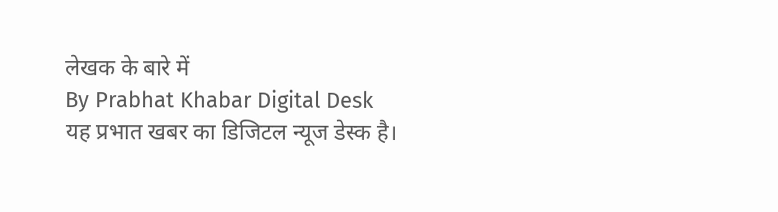लेखक के बारे में
By Prabhat Khabar Digital Desk
यह प्रभात खबर का डिजिटल न्यूज डेस्क है।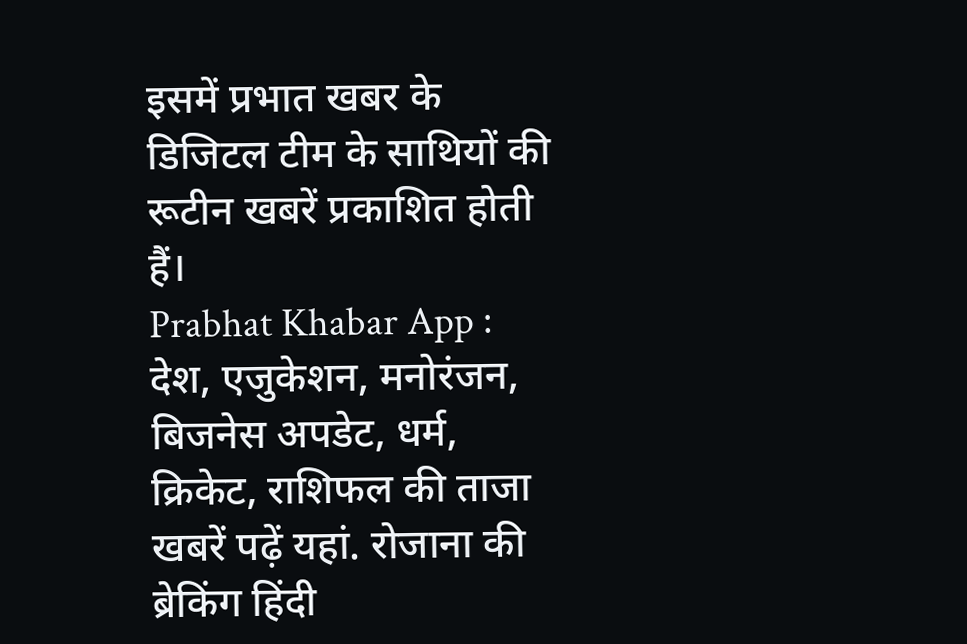इसमें प्रभात खबर के डिजिटल टीम के साथियों की रूटीन खबरें प्रकाशित होती हैं।
Prabhat Khabar App :
देश, एजुकेशन, मनोरंजन, बिजनेस अपडेट, धर्म, क्रिकेट, राशिफल की ताजा खबरें पढ़ें यहां. रोजाना की ब्रेकिंग हिंदी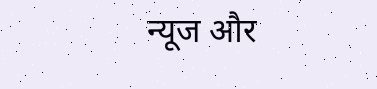न्यूज और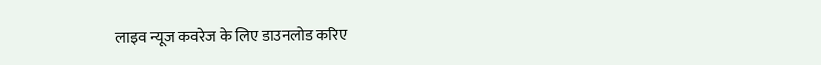लाइव न्यूज कवरेज के लिए डाउनलोड करिए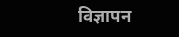विज्ञापन